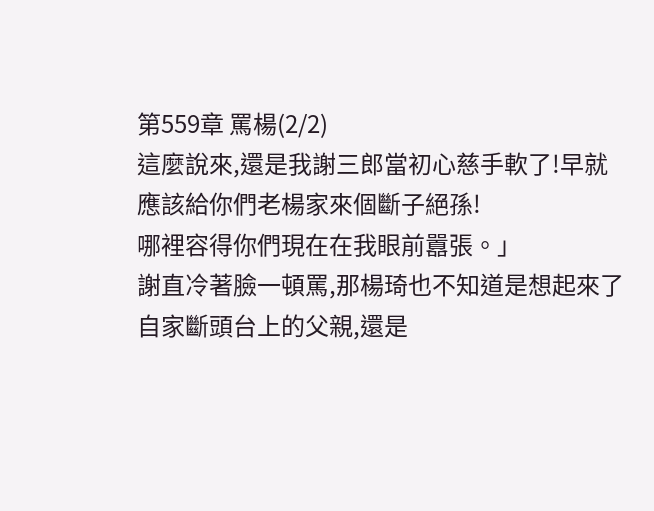第559章 罵楊(2/2)
這麼說來,還是我謝三郎當初心慈手軟了!早就應該給你們老楊家來個斷子絕孫!
哪裡容得你們現在在我眼前囂張。」
謝直冷著臉一頓罵,那楊琦也不知道是想起來了自家斷頭台上的父親,還是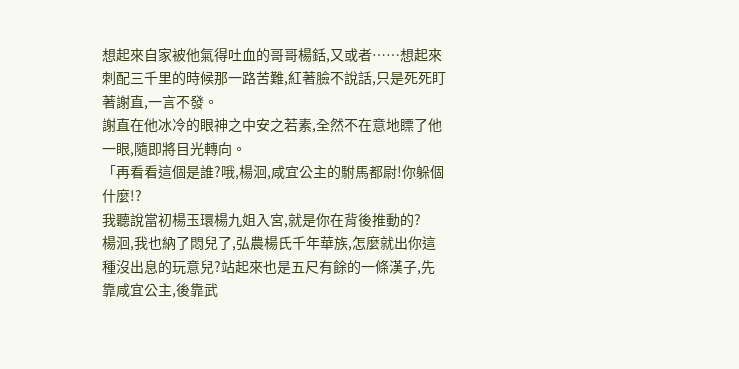想起來自家被他氣得吐血的哥哥楊銛,又或者……想起來刺配三千里的時候那一路苦難,紅著臉不說話,只是死死盯著謝直,一言不發。
謝直在他冰冷的眼神之中安之若素,全然不在意地瞟了他一眼,隨即將目光轉向。
「再看看這個是誰?哦,楊洄,咸宜公主的駙馬都尉!你躲個什麼!?
我聽說當初楊玉環楊九姐入宮,就是你在背後推動的?
楊洄,我也納了悶兒了,弘農楊氏千年華族,怎麼就出你這種沒出息的玩意兒?站起來也是五尺有餘的一條漢子,先靠咸宜公主,後靠武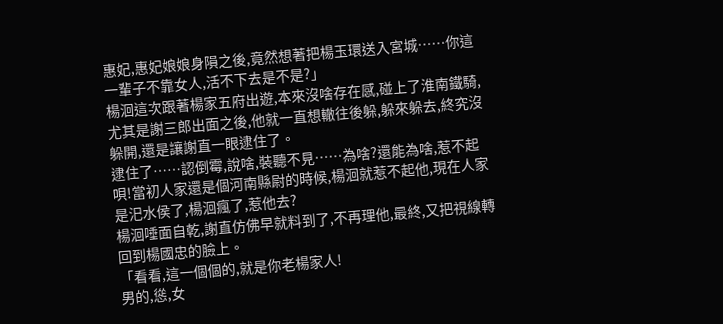惠妃,惠妃娘娘身隕之後,竟然想著把楊玉環送入宮城……你這一輩子不靠女人,活不下去是不是?」
楊洄這次跟著楊家五府出遊,本來沒啥存在感,碰上了淮南鐵騎,尤其是謝三郎出面之後,他就一直想轍往後躲,躲來躲去,終究沒躲開,還是讓謝直一眼逮住了。
逮住了……認倒霉,說啥,裝聽不見……為啥?還能為啥,惹不起唄!當初人家還是個河南縣尉的時候,楊洄就惹不起他,現在人家是汜水侯了,楊洄瘋了,惹他去?
楊洄唾面自乾,謝直仿佛早就料到了,不再理他,最終,又把視線轉回到楊國忠的臉上。
「看看,這一個個的,就是你老楊家人!
男的,慫,女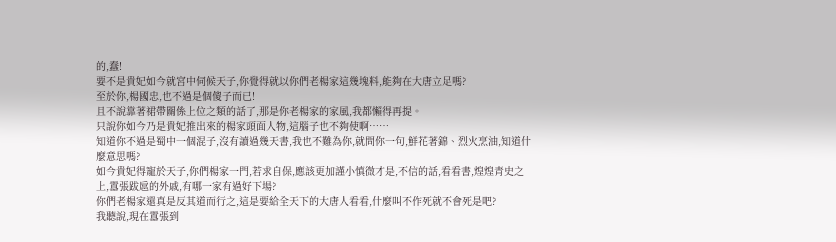的,蠢!
要不是貴妃如今就宮中伺候天子,你覺得就以你們老楊家這幾塊料,能夠在大唐立足嗎?
至於你,楊國忠,也不過是個傻子而已!
且不說靠著裙帶關係上位之類的話了,那是你老楊家的家風,我都懶得再提。
只說你如今乃是貴妃推出來的楊家頭面人物,這腦子也不夠使啊……
知道你不過是蜀中一個混子,沒有讀過幾天書,我也不難為你,就問你一句,鮮花著錦、烈火烹油,知道什麼意思嗎?
如今貴妃得寵於天子,你們楊家一門,若求自保,應該更加謹小慎微才是,不信的話,看看書,煌煌青史之上,囂張跋扈的外戚,有哪一家有過好下場?
你們老楊家還真是反其道而行之,這是要給全天下的大唐人看看,什麼叫不作死就不會死是吧?
我聽說,現在囂張到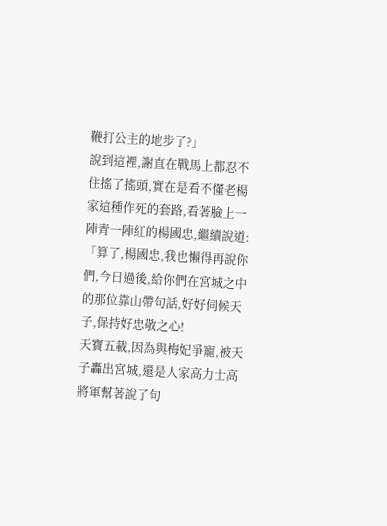鞭打公主的地步了?」
說到這裡,謝直在戰馬上都忍不住搖了搖頭,實在是看不懂老楊家這種作死的套路,看著臉上一陣青一陣紅的楊國忠,繼續說道:
「算了,楊國忠,我也懶得再說你們,今日過後,給你們在宮城之中的那位靠山帶句話,好好伺候天子,保持好忠敬之心!
天寶五載,因為與梅妃爭寵,被天子轟出宮城,還是人家高力士高將軍幫著說了句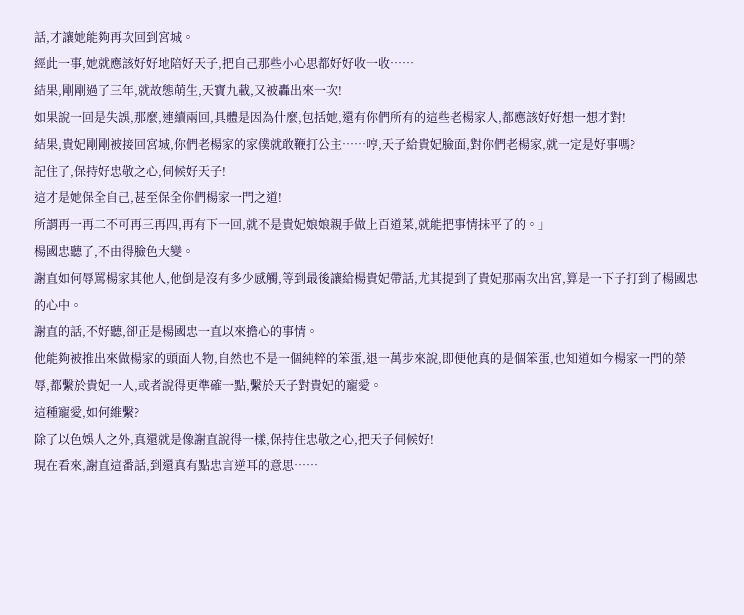話,才讓她能夠再次回到宮城。
經此一事,她就應該好好地陪好天子,把自己那些小心思都好好收一收……
結果,剛剛過了三年,就故態萌生,天寶九載,又被轟出來一次!
如果說一回是失誤,那麼,連續兩回,具體是因為什麼,包括她,還有你們所有的這些老楊家人,都應該好好想一想才對!
結果,貴妃剛剛被接回宮城,你們老楊家的家僕就敢鞭打公主……哼,天子給貴妃臉面,對你們老楊家,就一定是好事嗎?
記住了,保持好忠敬之心,伺候好天子!
這才是她保全自己,甚至保全你們楊家一門之道!
所謂再一再二不可再三再四,再有下一回,就不是貴妃娘娘親手做上百道菜,就能把事情抹平了的。」
楊國忠聽了,不由得臉色大變。
謝直如何辱罵楊家其他人,他倒是沒有多少感觸,等到最後讓給楊貴妃帶話,尤其提到了貴妃那兩次出宮,算是一下子打到了楊國忠的心中。
謝直的話,不好聽,卻正是楊國忠一直以來擔心的事情。
他能夠被推出來做楊家的頭面人物,自然也不是一個純粹的笨蛋,退一萬步來說,即便他真的是個笨蛋,也知道如今楊家一門的榮辱,都繫於貴妃一人,或者說得更準確一點,繫於天子對貴妃的寵愛。
這種寵愛,如何維繫?
除了以色娛人之外,真還就是像謝直說得一樣,保持住忠敬之心,把天子伺候好!
現在看來,謝直這番話,到還真有點忠言逆耳的意思……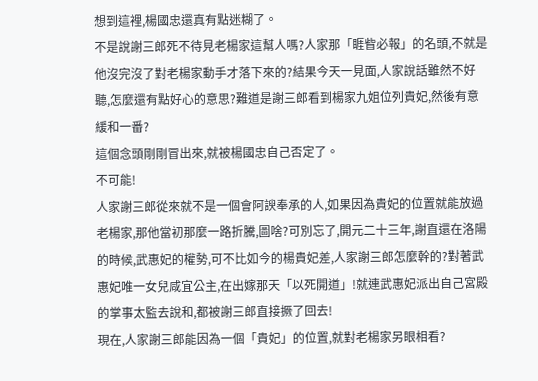想到這裡,楊國忠還真有點迷糊了。
不是說謝三郎死不待見老楊家這幫人嗎?人家那「睚眥必報」的名頭,不就是他沒完沒了對老楊家動手才落下來的?結果今天一見面,人家說話雖然不好聽,怎麼還有點好心的意思?難道是謝三郎看到楊家九姐位列貴妃,然後有意緩和一番?
這個念頭剛剛冒出來,就被楊國忠自己否定了。
不可能!
人家謝三郎從來就不是一個會阿諛奉承的人,如果因為貴妃的位置就能放過老楊家,那他當初那麼一路折騰,圖啥?可別忘了,開元二十三年,謝直還在洛陽的時候,武惠妃的權勢,可不比如今的楊貴妃差,人家謝三郎怎麼幹的?對著武惠妃唯一女兒咸宜公主,在出嫁那天「以死開道」!就連武惠妃派出自己宮殿的掌事太監去說和,都被謝三郎直接撅了回去!
現在,人家謝三郎能因為一個「貴妃」的位置,就對老楊家另眼相看?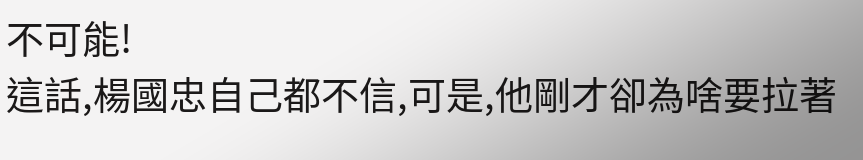不可能!
這話,楊國忠自己都不信,可是,他剛才卻為啥要拉著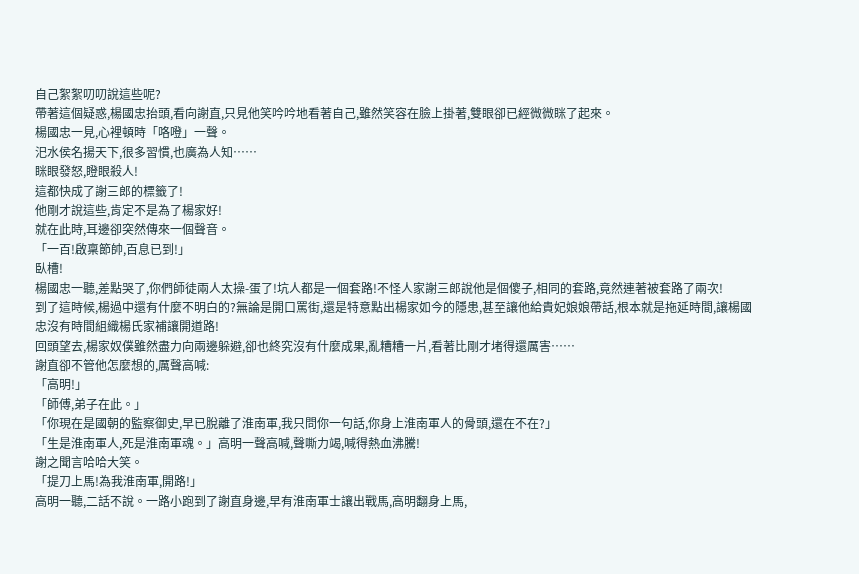自己絮絮叨叨說這些呢?
帶著這個疑惑,楊國忠抬頭,看向謝直,只見他笑吟吟地看著自己,雖然笑容在臉上掛著,雙眼卻已經微微眯了起來。
楊國忠一見,心裡頓時「咯噔」一聲。
汜水侯名揚天下,很多習慣,也廣為人知……
眯眼發怒,瞪眼殺人!
這都快成了謝三郎的標籤了!
他剛才說這些,肯定不是為了楊家好!
就在此時,耳邊卻突然傳來一個聲音。
「一百!啟稟節帥,百息已到!」
臥槽!
楊國忠一聽,差點哭了,你們師徒兩人太操-蛋了!坑人都是一個套路!不怪人家謝三郎說他是個傻子,相同的套路,竟然連著被套路了兩次!
到了這時候,楊過中還有什麼不明白的?無論是開口罵街,還是特意點出楊家如今的隱患,甚至讓他給貴妃娘娘帶話,根本就是拖延時間,讓楊國忠沒有時間組織楊氏家補讓開道路!
回頭望去,楊家奴僕雖然盡力向兩邊躲避,卻也終究沒有什麼成果,亂糟糟一片,看著比剛才堵得還厲害……
謝直卻不管他怎麼想的,厲聲高喊:
「高明!」
「師傅,弟子在此。」
「你現在是國朝的監察御史,早已脫離了淮南軍,我只問你一句話,你身上淮南軍人的骨頭,還在不在?」
「生是淮南軍人,死是淮南軍魂。」高明一聲高喊,聲嘶力竭,喊得熱血沸騰!
謝之聞言哈哈大笑。
「提刀上馬!為我淮南軍,開路!」
高明一聽,二話不說。一路小跑到了謝直身邊,早有淮南軍士讓出戰馬,高明翻身上馬,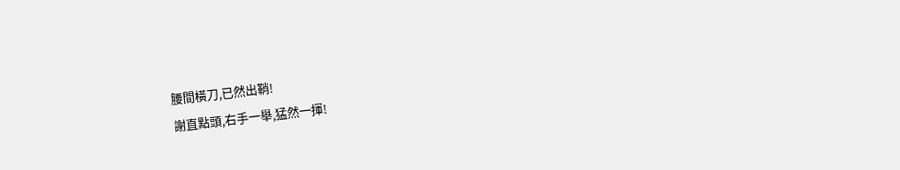腰間橫刀,已然出鞘!
謝直點頭,右手一舉,猛然一揮!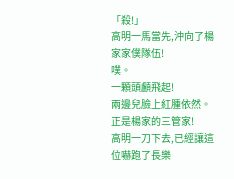「殺!」
高明一馬當先,沖向了楊家家僕隊伍!
噗。
一顆頭顱飛起!
兩邊兒臉上紅腫依然。
正是楊家的三管家!
高明一刀下去,已經讓這位嚇跑了長樂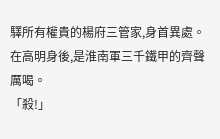驛所有權貴的楊府三管家,身首異處。
在高明身後,是淮南軍三千鐵甲的齊聲厲喝。
「殺!」